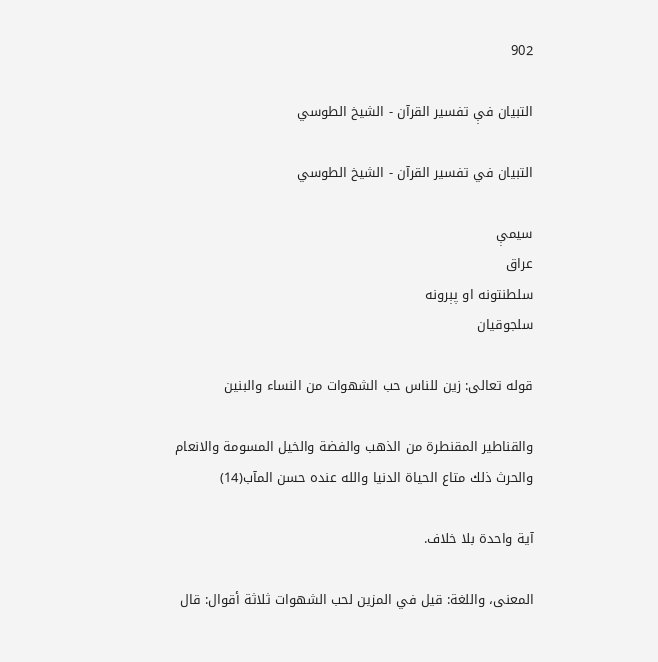902

التبيان فې تفسير القرآن - الشيخ الطوسي

التبيان في تفسير القرآن - الشيخ الطوسي

سیمې
عراق
سلطنتونه او پېرونه
سلجوقيان

قوله تعالى: زين للناس حب الشهوات من النساء والبنين

والقناطير المقنطرة من الذهب والفضة والخيل المسومة والانعام والحرث ذلك متاع الحياة الدنيا والله عنده حسن المآب(14)

آية واحدة بلا خلاف.

المعنى، واللغة: قيل في المزين لحب الشهوات ثلاثة أقوال: قال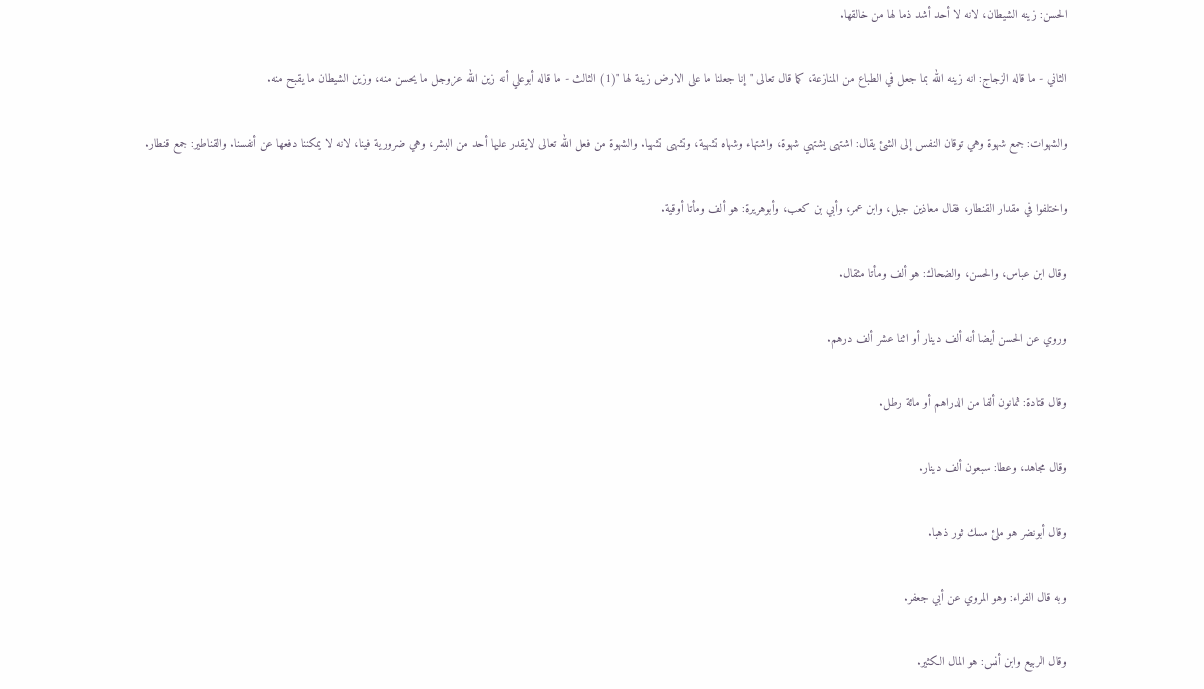الحسن: زينه الشيطان، لانه لا أحد أشد ذما لها من خالقها.

الثاني - ما قاله الزجاج: انه زينه الله بما جعل في الطباع من المنازعة، كما قال تعالى " إنا جعلنا ما على الارض زينة لها "(1) الثالث - ما قاله أبوعلي أنه زين الله عزوجل ما يحسن منه، وزين الشيطان ما يقبح منه.

والشهوات: جمع شهوة وهي توقان النفس إلى الشئ يقال: اشتهى يشتهي شهوة، واشتهاء وشهاه تشهية، وتشهى تشهيا. والشهوة من فعل الله تعالى لايقدر عليها أحد من البشر، وهي ضرورية فينا، لانه لا يمكننا دفعها عن أنفسنا. والقناطير: جمع قنطار.

واختلفوا في مقدار القنطار، فقال معاذين جبل، وابن عمر، وأبي بن كعب، وأبوهريرة: هو ألف ومأتا أوقية.

وقال ابن عباس، والحسن، والضحاك: هو ألف ومأتا مثقال.

وروي عن الحسن أيضا أنه ألف دينار أو اثنا عشر ألف درهم.

وقال قتادة: ثمانون ألفا من الدراهم أو مائة رطل.

وقال مجاهد، وعطا: سبعون ألف دينار.

وقال أبونضر هو ملئ مسك ثور ذهبا.

وبه قال الفراء: وهو المروي عن أبي جعفر.

وقال الربيع وابن أنس: هو المال الكثير.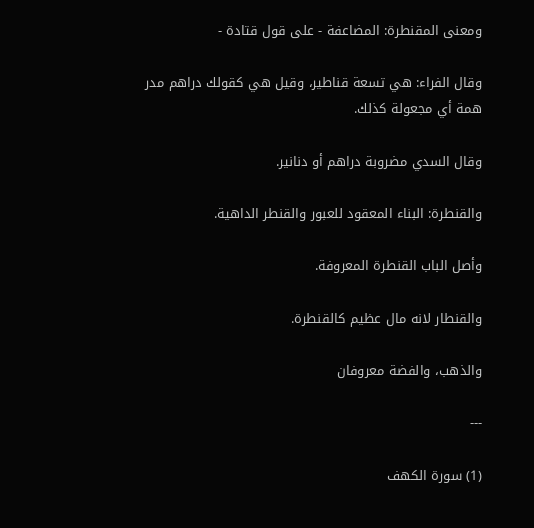ومعنى المقنطرة: المضاعفة - على قول قتادة -

وقال الفراء: هي تسعة قناطير، وقيل هي كقولك دراهم مدر همة أي مجعولة كذلك.

وقال السدي مضروبة دراهم أو دنانير.

والقنطرة: البناء المعقود للعبور والقنطر الداهية.

وأصل الباب القنطرة المعروفة.

والقنطار لانه مال عظيم كالقنطرة.

والذهب، والفضة معروفان

---

(1) سورة الكهف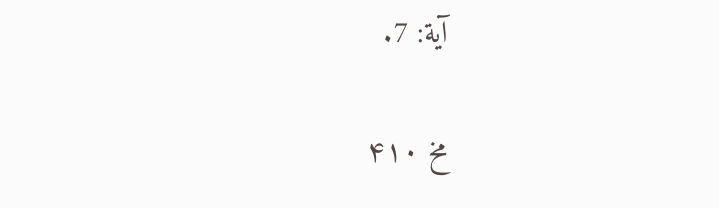آية: 7.

مخ ۴۱۰